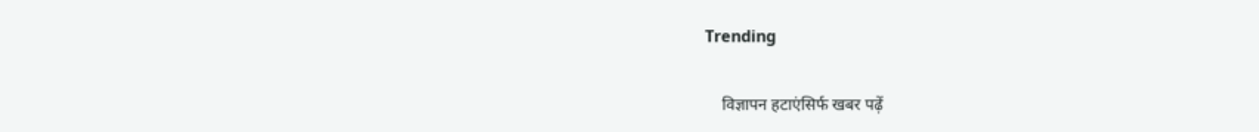Trending

    विज्ञापन हटाएंसिर्फ खबर पढ़ें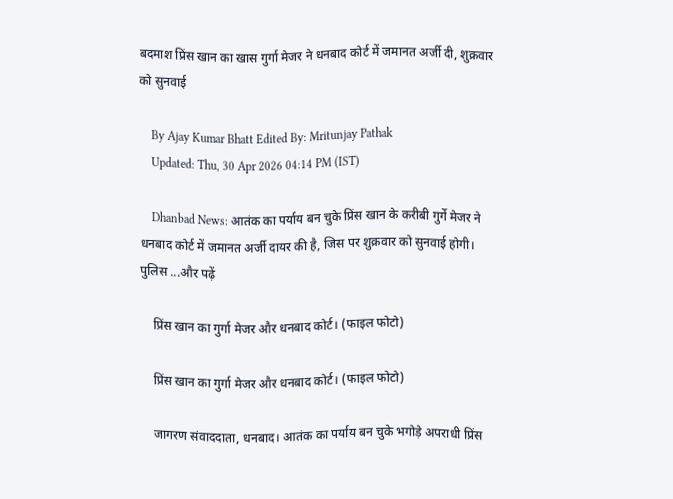बदमाश प्रिंस खान का खास गुर्गा मेजर ने धनबाद कोर्ट में जमानत अर्जी दी, शुक्रवार को सुनवाई

    By Ajay Kumar Bhatt Edited By: Mritunjay Pathak
    Updated: Thu, 30 Apr 2026 04:14 PM (IST)

    Dhanbad News: आतंक का पर्याय बन चुके प्रिंस खान के करीबी गुर्गे मेजर ने धनबाद कोर्ट में जमानत अर्जी दायर की है, जिस पर शुक्रवार को सुनवाई होगी। पुलिस ...और पढ़ें

    प्रिंस खान का गुर्गा मेजर और धनबाद कोर्ट। (फाइल फोटो)

    प्रिंस खान का गुर्गा मेजर और धनबाद कोर्ट। (फाइल फोटो)

    जागरण संवाददाता, धनबाद। आतंक का पर्याय बन चुके भगोड़े अपराधी प्रिंस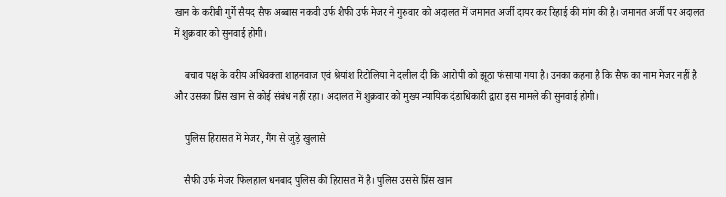खान के करीबी गुर्गे सैयद सैफ अब्बास नकवी उर्फ शैफी उर्फ मेजर ने गुरुवार को अदालत में जमानत अर्जी दायर कर रिहाई की मांग की है। जमानत अर्जी पर अदालत में शुक्रवार को सुनवाई होगी।

    बचाव पक्ष के वरीय अधिवक्ता शाहनवाज एवं श्रेयांश रिटोलिया ने दलील दी कि आरोपी को झूठा फंसाया गया है। उनका कहना है कि सैफ का नाम मेजर नहीं है और उसका प्रिंस खान से कोई संबंध नहीं रहा। अदालत में शुक्रवार को मुख्य न्यायिक दंडाधिकारी द्वारा इस मामले की सुनवाई होगी।

    पुलिस हिरासत में मेजर, गैंग से जुड़े खुलासे

    सैफी उर्फ मेजर फिलहाल धनबाद पुलिस की हिरासत में है। पुलिस उससे प्रिंस खान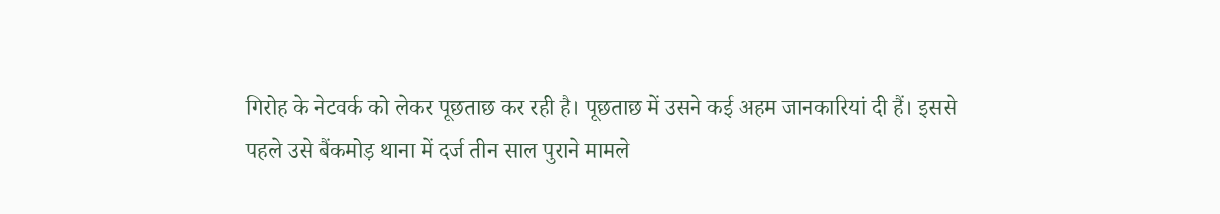गिरोह के नेटवर्क को लेकर पूछताछ कर रही है। पूछताछ में उसने कई अहम जानकारियां दी हैं। इससे पहले उसे बैंकमोड़ थाना में दर्ज तीन साल पुराने मामले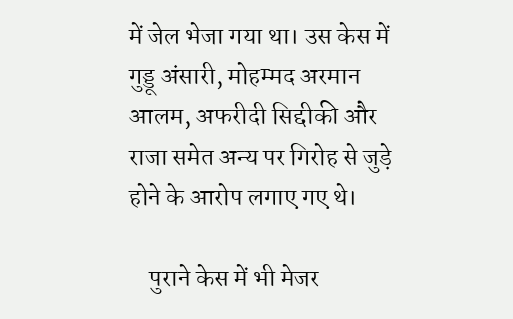में जेल भेजा गया था। उस केस में गुड्डू अंसारी, मोहम्मद अरमान आलम, अफरीदी सिद्दीकी और राजा समेत अन्य पर गिरोह से जुड़े होने के आरोप लगाए गए थे।

    पुराने केस में भी मेजर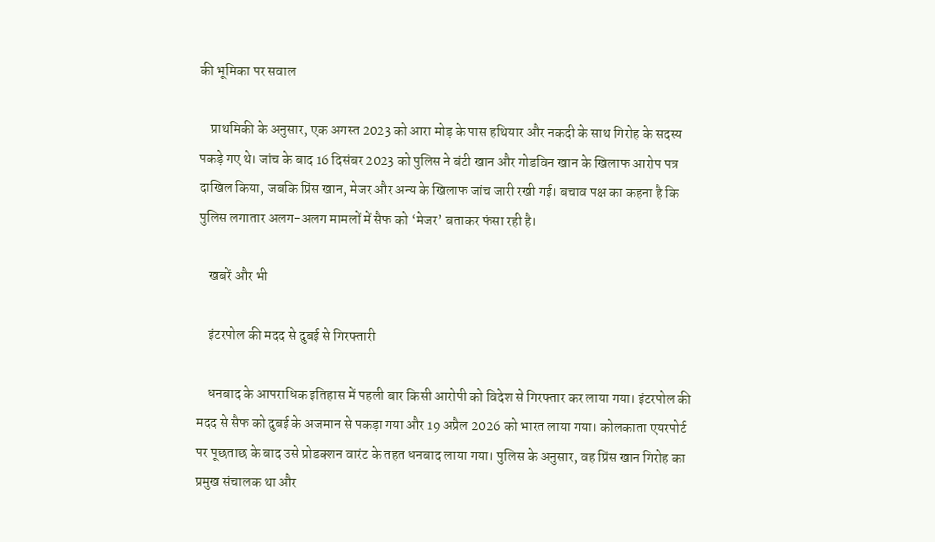की भूमिका पर सवाल

    प्राथमिकी के अनुसार, एक अगस्त 2023 को आरा मोड़ के पास हथियार और नकदी के साथ गिरोह के सदस्य पकड़े गए थे। जांच के बाद 16 दिसंबर 2023 को पुलिस ने बंटी खान और गोडविन खान के खिलाफ आरोप पत्र दाखिल किया, जबकि प्रिंस खान, मेजर और अन्य के खिलाफ जांच जारी रखी गई। बचाव पक्ष का कहना है कि पुलिस लगातार अलग-अलग मामलों में सैफ को ‘मेजर’ बताकर फंसा रही है।

    खबरें और भी

    इंटरपोल की मदद से दुबई से गिरफ्तारी

    धनबाद के आपराधिक इतिहास में पहली बार किसी आरोपी को विदेश से गिरफ्तार कर लाया गया। इंटरपोल की मदद से सैफ को दुबई के अजमान से पकड़ा गया और 19 अप्रैल 2026 को भारत लाया गया। कोलकाता एयरपोर्ट पर पूछताछ के बाद उसे प्रोडक्शन वारंट के तहत धनबाद लाया गया। पुलिस के अनुसार, वह प्रिंस खान गिरोह का प्रमुख संचालक था और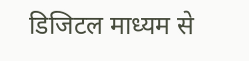डिजिटल माध्यम से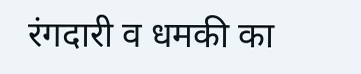रंगदारी व धमकी का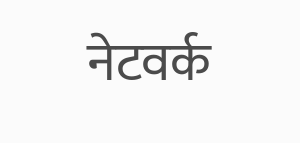नेटवर्क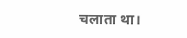चलाता था।